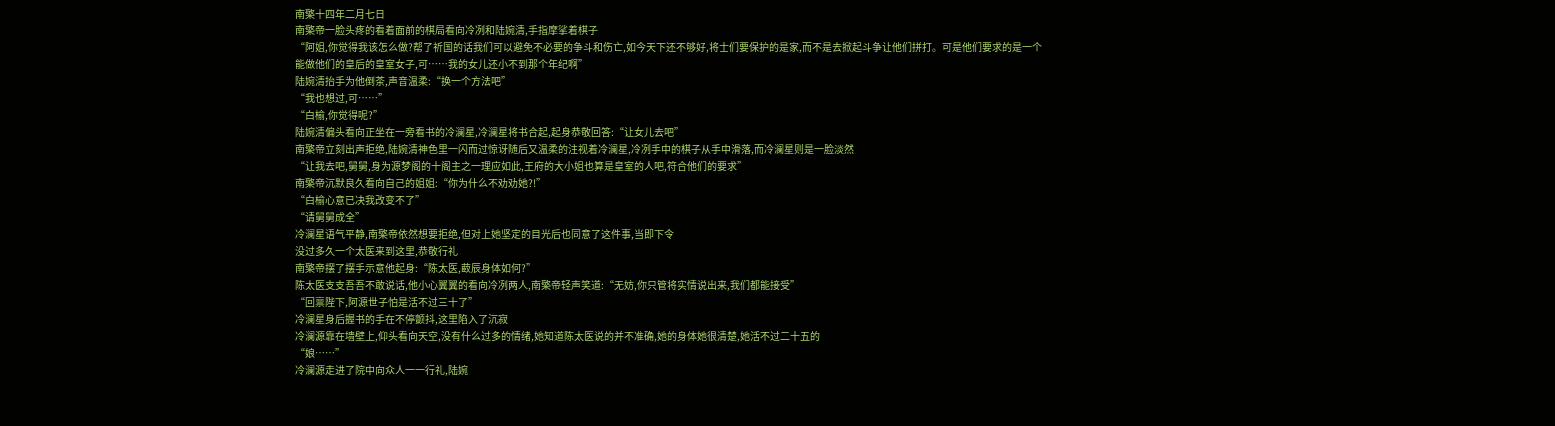南檠十四年二月七日
南檠帝一脸头疼的看着面前的棋局看向冷冽和陆婉清,手指摩挲着棋子
“阿姐,你觉得我该怎么做?帮了祈国的话我们可以避免不必要的争斗和伤亡,如今天下还不够好,将士们要保护的是家,而不是去掀起斗争让他们拼打。可是他们要求的是一个能做他们的皇后的皇室女子,可……我的女儿还小不到那个年纪啊”
陆婉清抬手为他倒茶,声音温柔:“换一个方法吧”
“我也想过,可……”
“白榆,你觉得呢?”
陆婉清偏头看向正坐在一旁看书的冷澜星,冷澜星将书合起,起身恭敬回答:“让女儿去吧”
南檠帝立刻出声拒绝,陆婉清神色里一闪而过惊讶随后又温柔的注视着冷澜星,冷冽手中的棋子从手中滑落,而冷澜星则是一脸淡然
“让我去吧,舅舅,身为源梦阁的十阁主之一理应如此,王府的大小姐也算是皇室的人吧,符合他们的要求”
南檠帝沉默良久看向自己的姐姐:“你为什么不劝劝她?!”
“白榆心意已决我改变不了”
“请舅舅成全”
冷澜星语气平静,南檠帝依然想要拒绝,但对上她坚定的目光后也同意了这件事,当即下令
没过多久一个太医来到这里,恭敬行礼
南檠帝摆了摆手示意他起身:“陈太医,菣辰身体如何?”
陈太医支支吾吾不敢说话,他小心翼翼的看向冷冽两人,南檠帝轻声笑道:“无妨,你只管将实情说出来,我们都能接受”
“回禀陛下,阿源世子怕是活不过三十了”
冷澜星身后握书的手在不停颤抖,这里陷入了沉寂
冷澜源靠在墙壁上,仰头看向天空,没有什么过多的情绪,她知道陈太医说的并不准确,她的身体她很清楚,她活不过二十五的
“娘……”
冷澜源走进了院中向众人一一行礼,陆婉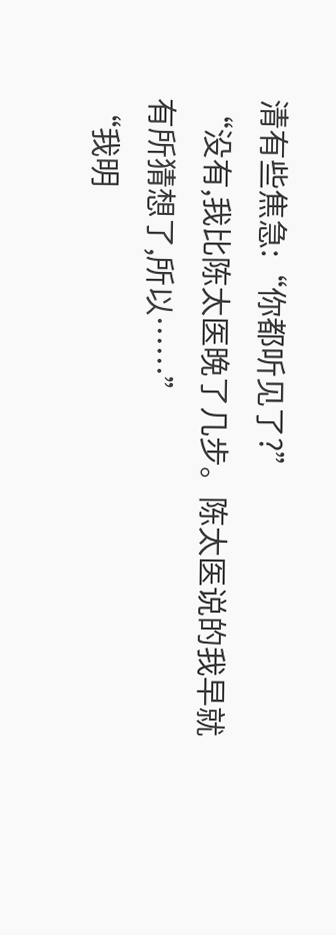清有些焦急:“你都听见了?”
“没有,我比陈太医晚了几步。陈太医说的我早就有所猜想了,所以……”
“我明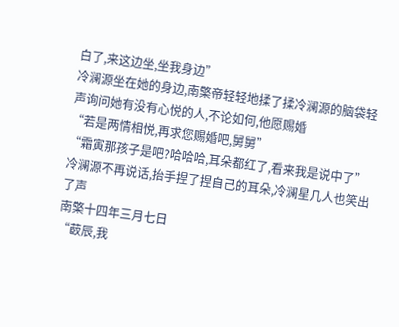白了,来这边坐,坐我身边”
冷澜源坐在她的身边,南檠帝轻轻地揉了揉冷澜源的脑袋轻声询问她有没有心悦的人,不论如何,他愿赐婚
“若是两情相悦,再求您赐婚吧,舅舅”
“霜寅那孩子是吧?哈哈哈,耳朵都红了,看来我是说中了”
冷澜源不再说话,抬手捏了捏自己的耳朵,冷澜星几人也笑出了声
南檠十四年三月七日
“菣辰,我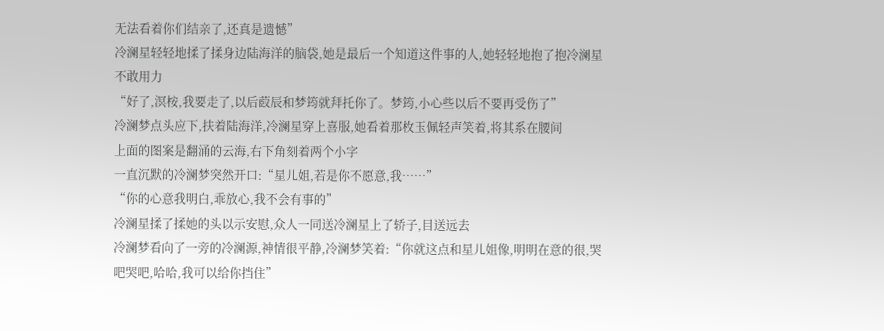无法看着你们结亲了,还真是遗憾”
冷澜星轻轻地揉了揉身边陆海洋的脑袋,她是最后一个知道这件事的人,她轻轻地抱了抱冷澜星不敢用力
“好了,溟桉,我要走了,以后菣辰和梦筠就拜托你了。梦筠,小心些以后不要再受伤了”
冷澜梦点头应下,扶着陆海洋,冷澜星穿上喜服,她看着那枚玉佩轻声笑着,将其系在腰间
上面的图案是翻涌的云海,右下角刻着两个小字
一直沉默的冷澜梦突然开口:“星儿姐,若是你不愿意,我……”
“你的心意我明白,乖放心,我不会有事的”
冷澜星揉了揉她的头以示安慰,众人一同送冷澜星上了轿子,目送远去
冷澜梦看向了一旁的冷澜源,神情很平静,冷澜梦笑着:“你就这点和星儿姐像,明明在意的很,哭吧哭吧,哈哈,我可以给你挡住”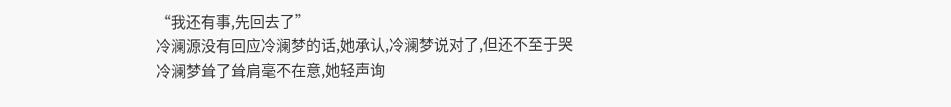“我还有事,先回去了”
冷澜源没有回应冷澜梦的话,她承认,冷澜梦说对了,但还不至于哭
冷澜梦耸了耸肩毫不在意,她轻声询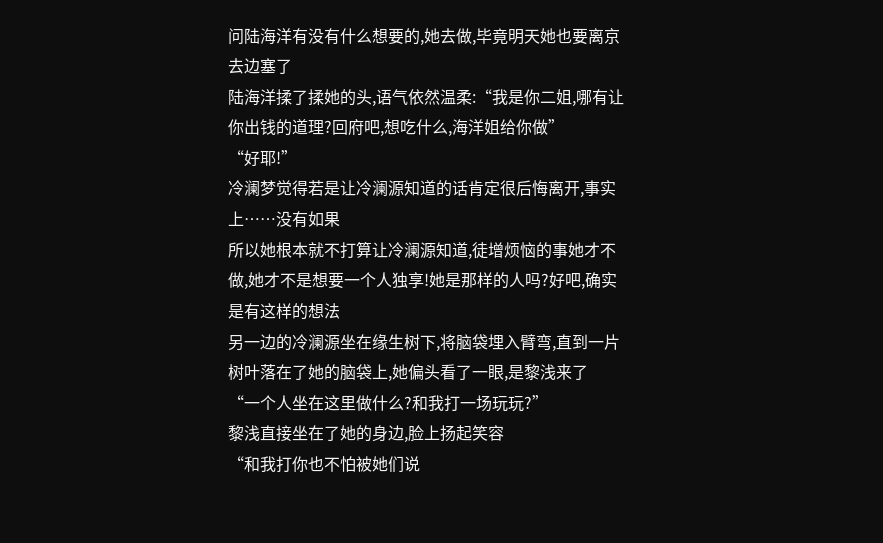问陆海洋有没有什么想要的,她去做,毕竟明天她也要离京去边塞了
陆海洋揉了揉她的头,语气依然温柔:“我是你二姐,哪有让你出钱的道理?回府吧,想吃什么,海洋姐给你做”
“好耶!”
冷澜梦觉得若是让冷澜源知道的话肯定很后悔离开,事实上……没有如果
所以她根本就不打算让冷澜源知道,徒增烦恼的事她才不做,她才不是想要一个人独享!她是那样的人吗?好吧,确实是有这样的想法
另一边的冷澜源坐在缘生树下,将脑袋埋入臂弯,直到一片树叶落在了她的脑袋上,她偏头看了一眼,是黎浅来了
“一个人坐在这里做什么?和我打一场玩玩?”
黎浅直接坐在了她的身边,脸上扬起笑容
“和我打你也不怕被她们说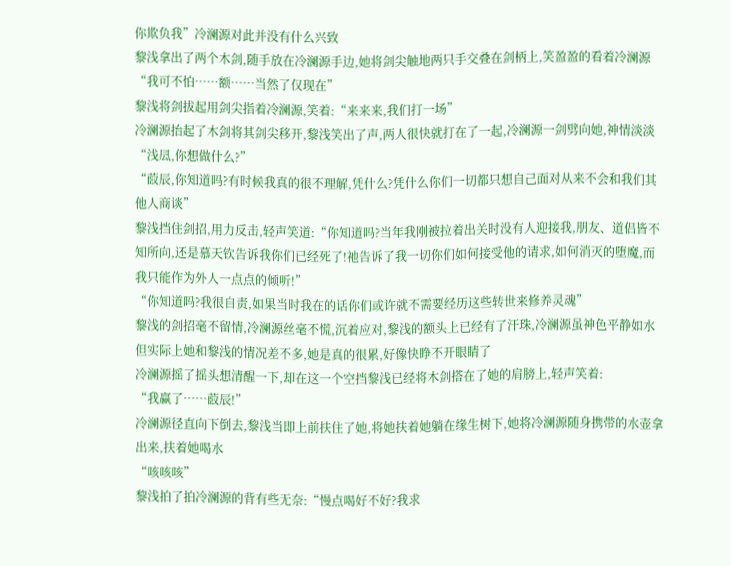你欺负我”冷澜源对此并没有什么兴致
黎浅拿出了两个木剑,随手放在冷澜源手边,她将剑尖触地两只手交叠在剑柄上,笑盈盈的看着冷澜源
“我可不怕……额……当然了仅现在”
黎浅将剑拔起用剑尖指着冷澜源,笑着:“来来来,我们打一场”
冷澜源抬起了木剑将其剑尖移开,黎浅笑出了声,两人很快就打在了一起,冷澜源一剑劈向她,神情淡淡
“浅凨,你想做什么?”
“菣辰,你知道吗?有时候我真的很不理解,凭什么?凭什么你们一切都只想自己面对从来不会和我们其他人商谈”
黎浅挡住剑招,用力反击,轻声笑道:“你知道吗?当年我刚被拉着出关时没有人迎接我,朋友、道侣皆不知所向,还是慕天钦告诉我你们已经死了!祂告诉了我一切你们如何接受他的请求,如何消灭的堕魔,而我只能作为外人一点点的倾听!”
“你知道吗?我很自责,如果当时我在的话你们或许就不需要经历这些转世来修养灵魂”
黎浅的剑招毫不留情,冷澜源丝毫不慌,沉着应对,黎浅的额头上已经有了汗珠,冷澜源虽神色平静如水但实际上她和黎浅的情况差不多,她是真的很累,好像快睁不开眼睛了
冷澜源摇了摇头想清醒一下,却在这一个空挡黎浅已经将木剑搭在了她的肩膀上,轻声笑着:
“我赢了……菣辰!”
冷澜源径直向下倒去,黎浅当即上前扶住了她,将她扶着她躺在缘生树下,她将冷澜源随身携带的水壶拿出来,扶着她喝水
“咳咳咳”
黎浅拍了拍冷澜源的背有些无奈:“慢点喝好不好?我求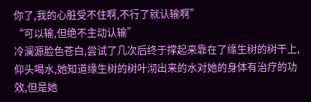你了,我的心脏受不住啊,不行了就认输啊”
“可以输,但绝不主动认输”
冷澜源脸色苍白,尝试了几次后终于撑起来靠在了缘生树的树干上,仰头喝水,她知道缘生树的树叶沏出来的水对她的身体有治疗的功效,但是她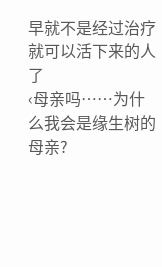早就不是经过治疗就可以活下来的人了
‹母亲吗……为什么我会是缘生树的母亲?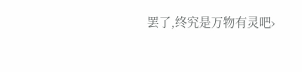罢了,终究是万物有灵吧›